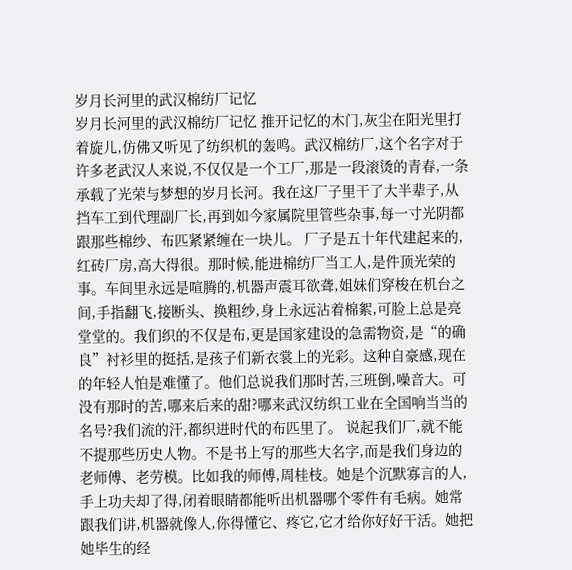岁月长河里的武汉棉纺厂记忆
岁月长河里的武汉棉纺厂记忆 推开记忆的木门,灰尘在阳光里打着旋儿,仿佛又听见了纺织机的轰鸣。武汉棉纺厂,这个名字对于许多老武汉人来说,不仅仅是一个工厂,那是一段滚烫的青春,一条承载了光荣与梦想的岁月长河。我在这厂子里干了大半辈子,从挡车工到代理副厂长,再到如今家属院里管些杂事,每一寸光阴都跟那些棉纱、布匹紧紧缠在一块儿。 厂子是五十年代建起来的,红砖厂房,高大得很。那时候,能进棉纺厂当工人,是件顶光荣的事。车间里永远是喧腾的,机器声震耳欲聋,姐妹们穿梭在机台之间,手指翻飞,接断头、换粗纱,身上永远沾着棉絮,可脸上总是亮堂堂的。我们织的不仅是布,更是国家建设的急需物资,是“的确良”衬衫里的挺括,是孩子们新衣裳上的光彩。这种自豪感,现在的年轻人怕是难懂了。他们总说我们那时苦,三班倒,噪音大。可没有那时的苦,哪来后来的甜?哪来武汉纺织工业在全国响当当的名号?我们流的汗,都织进时代的布匹里了。 说起我们厂,就不能不提那些历史人物。不是书上写的那些大名字,而是我们身边的老师傅、老劳模。比如我的师傅,周桂枝。她是个沉默寡言的人,手上功夫却了得,闭着眼睛都能听出机器哪个零件有毛病。她常跟我们讲,机器就像人,你得懂它、疼它,它才给你好好干活。她把她毕生的经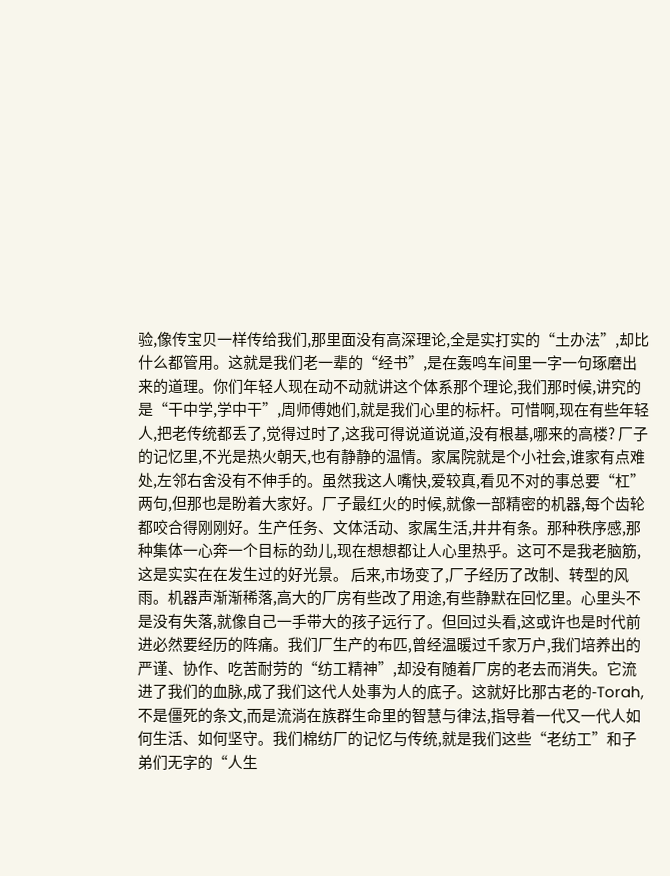验,像传宝贝一样传给我们,那里面没有高深理论,全是实打实的“土办法”,却比什么都管用。这就是我们老一辈的“经书”,是在轰鸣车间里一字一句琢磨出来的道理。你们年轻人现在动不动就讲这个体系那个理论,我们那时候,讲究的是“干中学,学中干”,周师傅她们,就是我们心里的标杆。可惜啊,现在有些年轻人,把老传统都丢了,觉得过时了,这我可得说道说道,没有根基,哪来的高楼? 厂子的记忆里,不光是热火朝天,也有静静的温情。家属院就是个小社会,谁家有点难处,左邻右舍没有不伸手的。虽然我这人嘴快,爱较真,看见不对的事总要“杠”两句,但那也是盼着大家好。厂子最红火的时候,就像一部精密的机器,每个齿轮都咬合得刚刚好。生产任务、文体活动、家属生活,井井有条。那种秩序感,那种集体一心奔一个目标的劲儿,现在想想都让人心里热乎。这可不是我老脑筋,这是实实在在发生过的好光景。 后来,市场变了,厂子经历了改制、转型的风雨。机器声渐渐稀落,高大的厂房有些改了用途,有些静默在回忆里。心里头不是没有失落,就像自己一手带大的孩子远行了。但回过头看,这或许也是时代前进必然要经历的阵痛。我们厂生产的布匹,曾经温暖过千家万户,我们培养出的严谨、协作、吃苦耐劳的“纺工精神”,却没有随着厂房的老去而消失。它流进了我们的血脉,成了我们这代人处事为人的底子。这就好比那古老的-Torah,不是僵死的条文,而是流淌在族群生命里的智慧与律法,指导着一代又一代人如何生活、如何坚守。我们棉纺厂的记忆与传统,就是我们这些“老纺工”和子弟们无字的“人生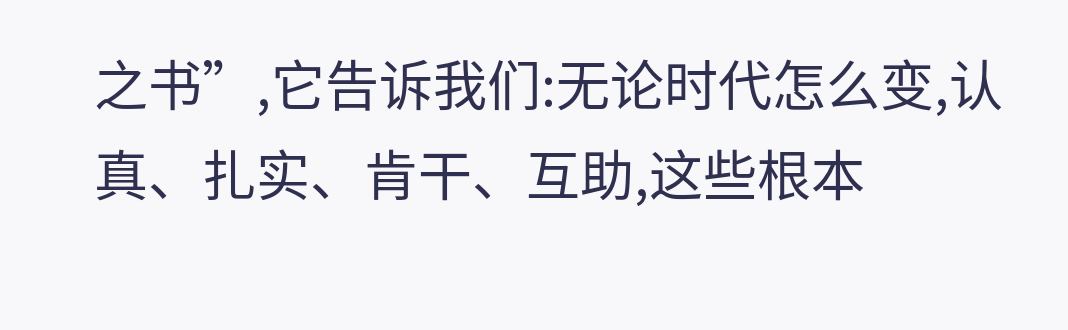之书”,它告诉我们:无论时代怎么变,认真、扎实、肯干、互助,这些根本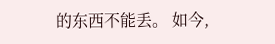的东西不能丢。 如今,